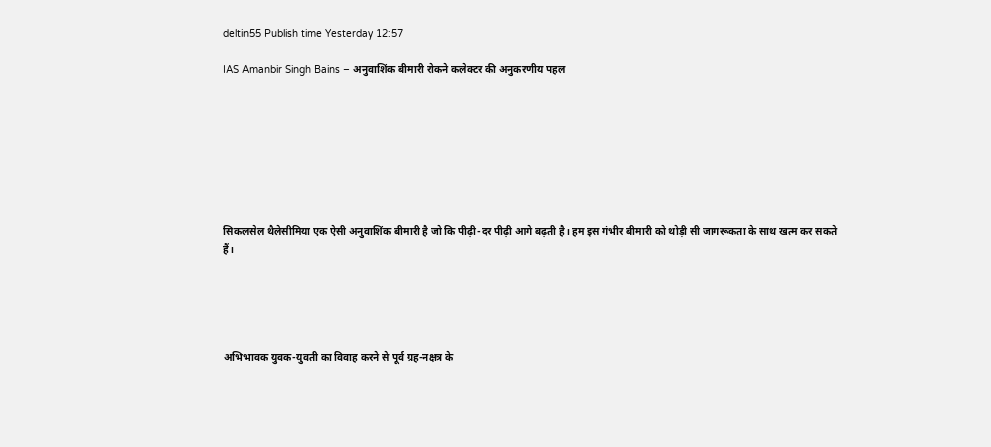deltin55 Publish time Yesterday 12:57

IAS Amanbir Singh Bains – अनुवाशिंक बीमारी रोकने कलेक्टर की अनुकरणीय पहल








सिकलसेल थैलेसीमिया एक ऐसी अनुवाशिंक बीमारी है जो कि पीढ़ी-दर पीढ़ी आगे बढ़ती है। हम इस गंभीर बीमारी को थोड़ी सी जागरूकता के साथ खत्म कर सकते हैं।





अभिभावक युवक-युवती का विवाह करने से पूर्व ग्रह-नक्षत्र के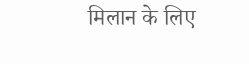मिलान के लिए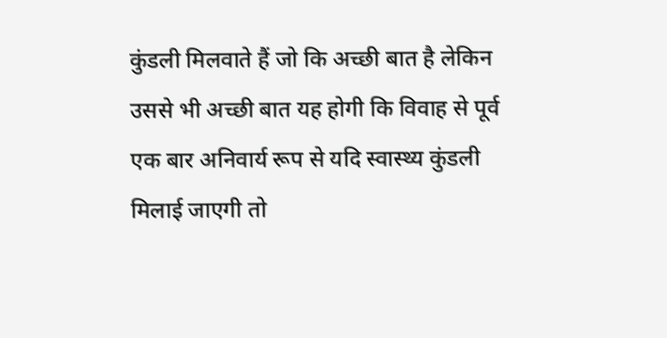कुंडली मिलवाते हैं जो कि अच्छी बात है लेकिन उससे भी अच्छी बात यह होगी कि विवाह से पूर्व एक बार अनिवार्य रूप से यदि स्वास्थ्य कुंडली मिलाई जाएगी तो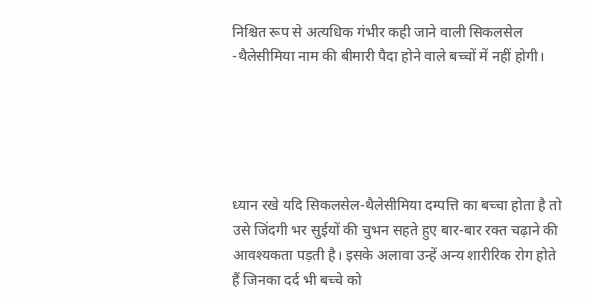निश्चित रूप से अत्यधिक गंभीर कही जाने वाली सिकलसेल -थैलेसीमिया नाम की बीमारी पैदा होने वाले बच्चों में नहीं होगी।





ध्यान रखे यदि सिकलसेल-थैलेसीमिया दम्पत्ति का बच्चा होता है तो उसे जिंदगी भर सुईयों की चुभन सहते हुए बार-बार रक्त चढ़ाने की आवश्यकता पड़ती है। इसके अलावा उन्हें अन्य शारीरिक रोग होते हैं जिनका दर्द भी बच्चे को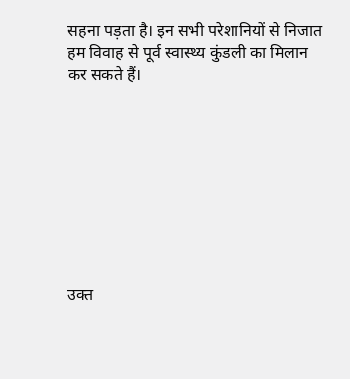सहना पड़ता है। इन सभी परेशानियों से निजात हम विवाह से पूर्व स्वास्थ्य कुंडली का मिलान कर सकते हैं।









उक्त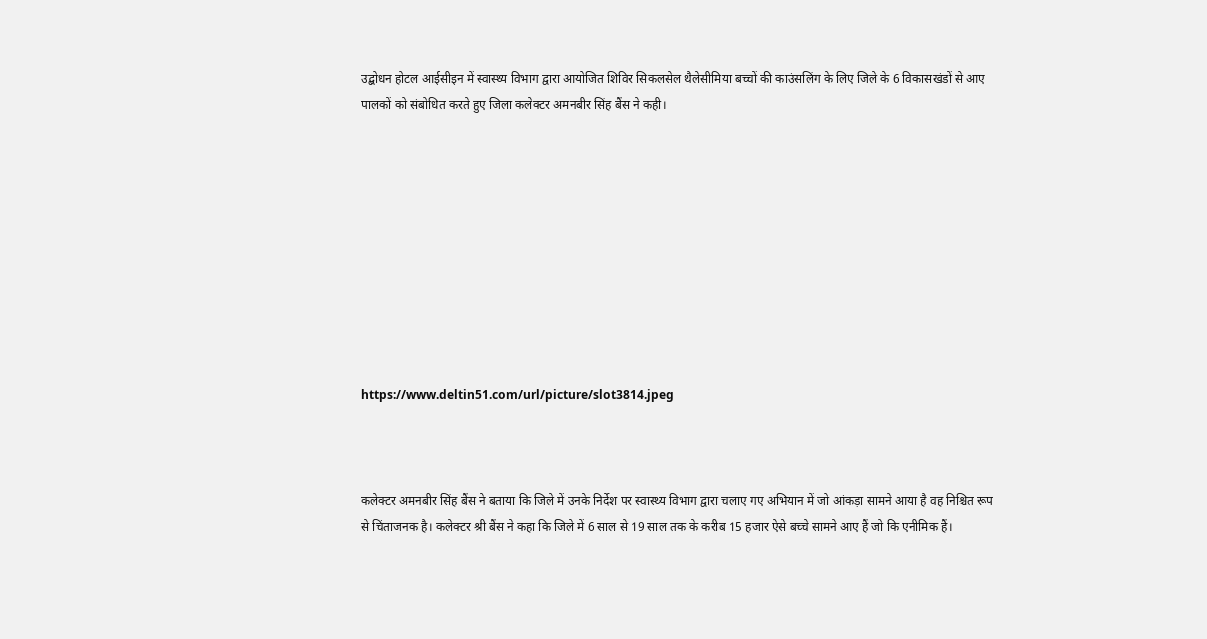उद्बोधन होटल आईसीइन में स्वास्थ्य विभाग द्वारा आयोजित शिविर सिकलसेल थैलेसीमिया बच्चों की काउंसलिंग के लिए जिले के 6 विकासखंडों से आए पालकों को संबोधित करते हुए जिला कलेक्टर अमनबीर सिंह बैंस ने कही।










https://www.deltin51.com/url/picture/slot3814.jpeg



कलेक्टर अमनबीर सिंह बैंस ने बताया कि जिले में उनके निर्देश पर स्वास्थ्य विभाग द्वारा चलाए गए अभियान में जो आंकड़ा सामने आया है वह निश्चित रूप से चिंताजनक है। कलेक्टर श्री बैंस ने कहा कि जिले में 6 साल से 19 साल तक के करीब 15 हजार ऐसे बच्चे सामने आए हैं जो कि एनीमिक हैं।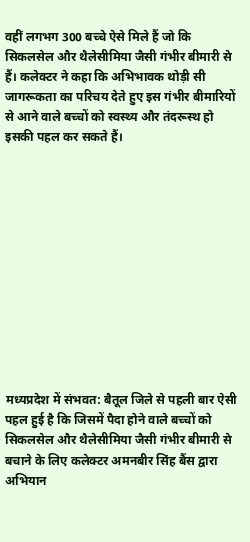वहीं लगभग 300 बच्चे ऐसे मिले हैं जो कि सिकलसेल और थैलेसीमिया जैसी गंभीर बीमारी से हैं। कलेक्टर ने कहा कि अभिभावक थोड़ी सी जागरूकता का परिचय देते हुए इस गंभीर बीमारियों से आने वाले बच्चों को स्वस्थ्य और तंदरूस्थ हो इसकी पहल कर सकते हैं।












मध्यप्रदेश में संभवत: बैतूल जिले से पहली बार ऐसी पहल हुई है कि जिसमें पैदा होने वाले बच्चों को सिकलसेल और थैलेसीमिया जैसी गंभीर बीमारी से बचाने के लिए कलेक्टर अमनबीर सिंह बैंस द्वारा अभियान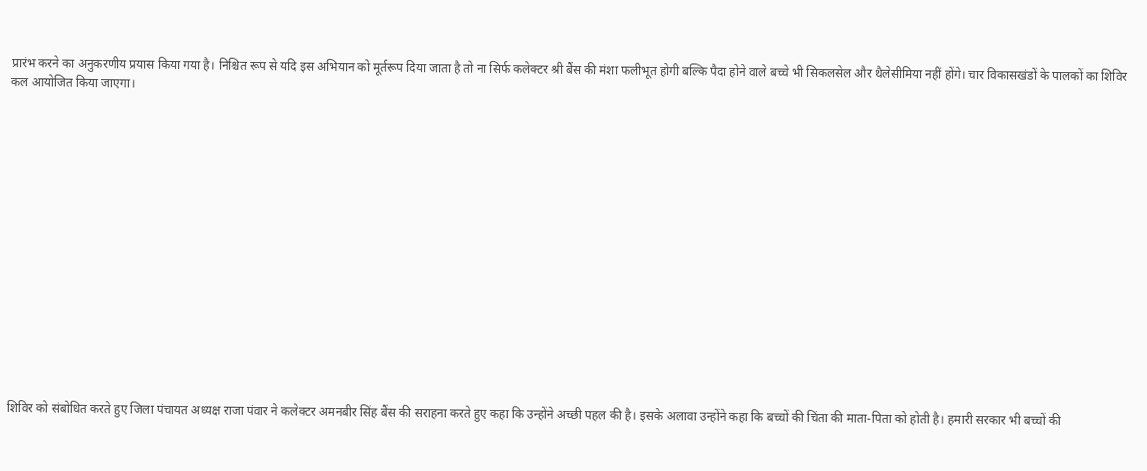प्रारंभ करने का अनुकरणीय प्रयास किया गया है। निश्चित रूप से यदि इस अभियान को मूर्तरूप दिया जाता है तो ना सिर्फ कलेक्टर श्री बैंस की मंशा फलीभूत होगी बल्कि पैदा होने वाले बच्चे भी सिकलसेल और थैलेसीमिया नहीं होंगे। चार विकासखंडों के पालकों का शिविर कल आयोजित किया जाएगा।
















शिविर को संबोधित करते हुए जिला पंचायत अध्यक्ष राजा पंवार ने कलेक्टर अमनबीर सिंह बैंस की सराहना करते हुए कहा कि उन्होंने अच्छी पहल की है। इसके अलावा उन्होंने कहा कि बच्चों की चिंता की माता-पिता को होती है। हमारी सरकार भी बच्चों की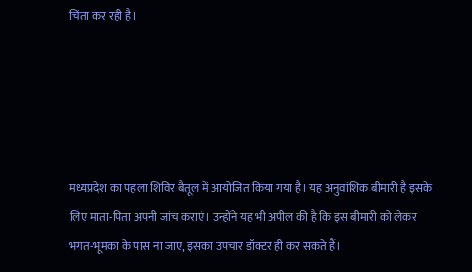चिंता कर रही है।





मध्यप्रदेश का पहला शिविर बैतूल में आयोजित किया गया है। यह अनुवांशिक बीमारी है इसके लिए माता-पिता अपनी जांच कराएं। उन्होंने यह भी अपील की है कि इस बीमारी को लेकर भगत-भूमका के पास ना जाए, इसका उपचार डॉक्टर ही कर सकते हैं।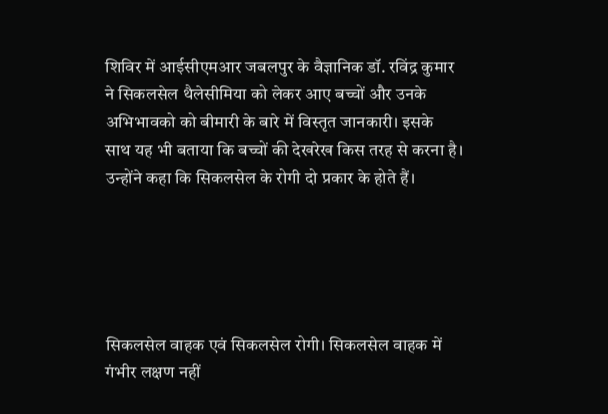शिविर में आईसीएमआर जबलपुर के वैज्ञानिक डॉ. रविंद्र कुमार ने सिकलसेल थैलेसीमिया को लेकर आए बच्चों और उनके अभिभावको को बीमारी के बारे में विस्तृत जानकारी। इसके साथ यह भी बताया कि बच्चों की देखरेख किस तरह से करना है। उन्होंने कहा कि सिकलसेल के रोगी दो प्रकार के होते हैं।





सिकलसेल वाहक एवं सिकलसेल रोगी। सिकलसेल वाहक में गंभीर लक्षण नहीं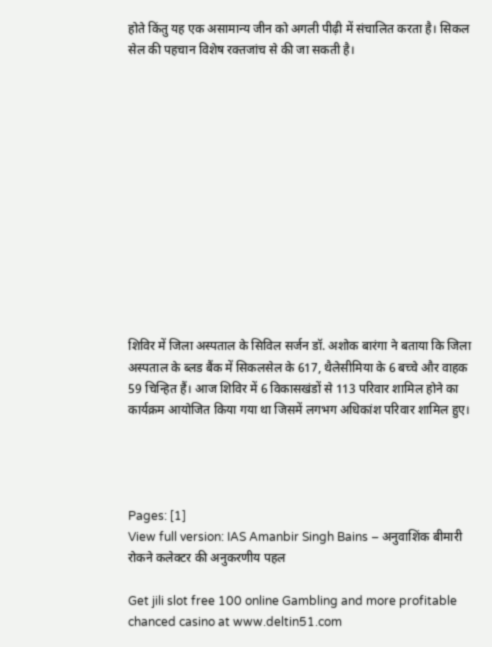होते किंतु यह एक असामान्य जीन को अगली पीढ़ी में संचालित करता है। सिकल सेल की पहचान विशेष रक्तजांच से की जा सकती है।













शिविर में जिला अस्पताल के सिविल सर्जन डॉ. अशोक बारंगा ने बताया कि जिला अस्पताल के ब्लड बैंक में सिकलसेल के 617, थैलेसीमिया के 6 बच्चे और वाहक 59 चिन्हित हैं। आज शिविर में 6 विकासखंडों से 113 परिवार शामिल होने का कार्यक्रम आयोजित किया गया था जिसमें लगभग अधिकांश परिवार शामिल हुए।




Pages: [1]
View full version: IAS Amanbir Singh Bains – अनुवाशिंक बीमारी रोकने कलेक्टर की अनुकरणीय पहल

Get jili slot free 100 online Gambling and more profitable chanced casino at www.deltin51.com